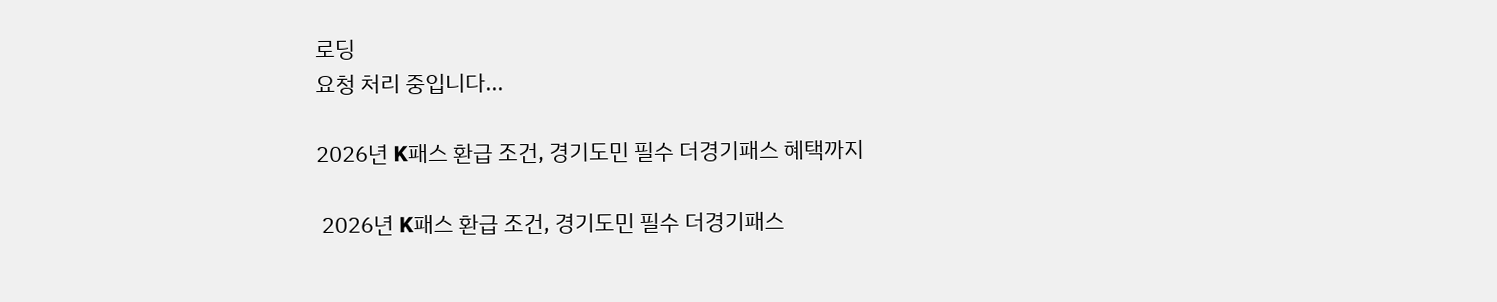로딩
요청 처리 중입니다...

2026년 K패스 환급 조건, 경기도민 필수 더경기패스 혜택까지

 2026년 K패스 환급 조건, 경기도민 필수 더경기패스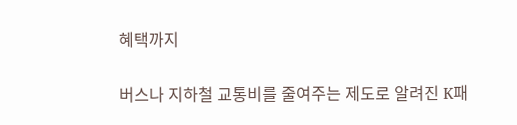혜택까지

버스나 지하철 교통비를 줄여주는 제도로 알려진 K패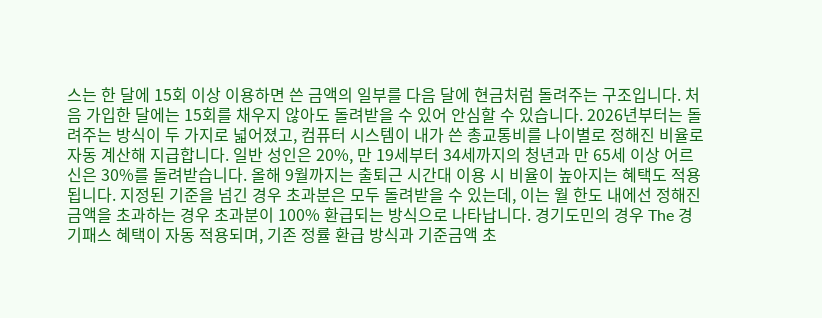스는 한 달에 15회 이상 이용하면 쓴 금액의 일부를 다음 달에 현금처럼 돌려주는 구조입니다. 처음 가입한 달에는 15회를 채우지 않아도 돌려받을 수 있어 안심할 수 있습니다. 2026년부터는 돌려주는 방식이 두 가지로 넓어졌고, 컴퓨터 시스템이 내가 쓴 총교통비를 나이별로 정해진 비율로 자동 계산해 지급합니다. 일반 성인은 20%, 만 19세부터 34세까지의 청년과 만 65세 이상 어르신은 30%를 돌려받습니다. 올해 9월까지는 출퇴근 시간대 이용 시 비율이 높아지는 혜택도 적용됩니다. 지정된 기준을 넘긴 경우 초과분은 모두 돌려받을 수 있는데, 이는 월 한도 내에선 정해진 금액을 초과하는 경우 초과분이 100% 환급되는 방식으로 나타납니다. 경기도민의 경우 The 경기패스 혜택이 자동 적용되며, 기존 정률 환급 방식과 기준금액 초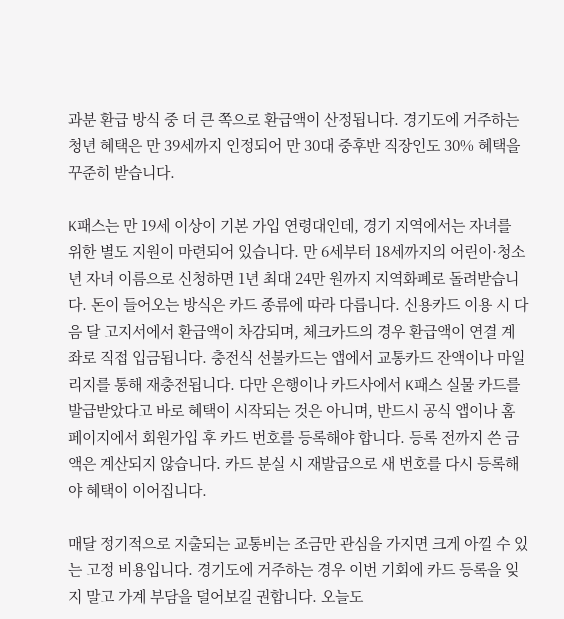과분 환급 방식 중 더 큰 쪽으로 환급액이 산정됩니다. 경기도에 거주하는 청년 혜택은 만 39세까지 인정되어 만 30대 중후반 직장인도 30% 혜택을 꾸준히 받습니다.

K패스는 만 19세 이상이 기본 가입 연령대인데, 경기 지역에서는 자녀를 위한 별도 지원이 마련되어 있습니다. 만 6세부터 18세까지의 어린이·청소년 자녀 이름으로 신청하면 1년 최대 24만 원까지 지역화폐로 돌려받습니다. 돈이 들어오는 방식은 카드 종류에 따라 다릅니다. 신용카드 이용 시 다음 달 고지서에서 환급액이 차감되며, 체크카드의 경우 환급액이 연결 계좌로 직접 입금됩니다. 충전식 선불카드는 앱에서 교통카드 잔액이나 마일리지를 통해 재충전됩니다. 다만 은행이나 카드사에서 K패스 실물 카드를 발급받았다고 바로 혜택이 시작되는 것은 아니며, 반드시 공식 앱이나 홈페이지에서 회원가입 후 카드 번호를 등록해야 합니다. 등록 전까지 쓴 금액은 계산되지 않습니다. 카드 분실 시 재발급으로 새 번호를 다시 등록해야 혜택이 이어집니다.

매달 정기적으로 지출되는 교통비는 조금만 관심을 가지면 크게 아낄 수 있는 고정 비용입니다. 경기도에 거주하는 경우 이번 기회에 카드 등록을 잊지 말고 가계 부담을 덜어보길 권합니다. 오늘도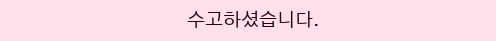수고하셨습니다.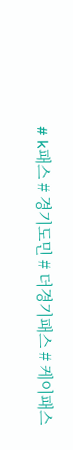# k패스 # 경기도민 # 더경기패스 # 케이패스